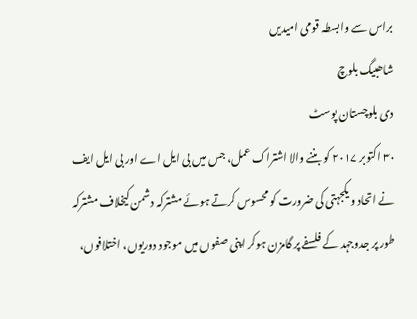براس سے وابسطہ قومی امیدیں
شاھبیگ بلوچ
دی بلوچستان پوسٹ
۳۰ اکتوبر ۲۰۱۷ کو بننے والا اشتراک عمل، جس میں بی ایل اے اور بی ایل ایف نے اتحاد و یکجہتی کی ضرورت کو محسوس کرتے ہوئے مشترکہ دشمن کیخلاف مشترکہ طور پر جدوجہد کے فلسفے پر گامزن ہوکر اپنی صفوں میں موجود دوریوں، اختلافوں،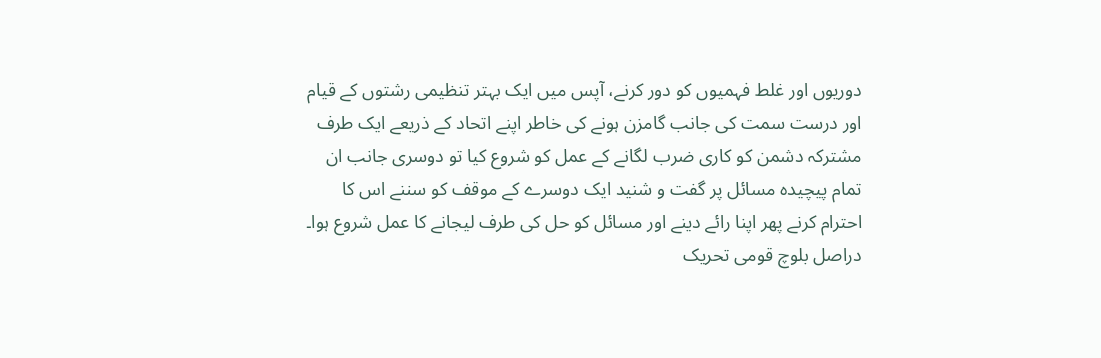دوریوں اور غلط فہمیوں کو دور کرنے، آپس میں ایک بہتر تنظیمی رشتوں کے قیام اور درست سمت کی جانب گامزن ہونے کی خاطر اپنے اتحاد کے ذریعے ایک طرف مشترکہ دشمن کو کاری ضرب لگانے کے عمل کو شروع کیا تو دوسری جانب ان تمام پیچیدہ مسائل پر گفت و شنید ایک دوسرے کے موقف کو سننے اس کا احترام کرنے پھر اپنا رائے دینے اور مسائل کو حل کی طرف لیجانے کا عمل شروع ہوا۔
دراصل بلوچ قومی تحریک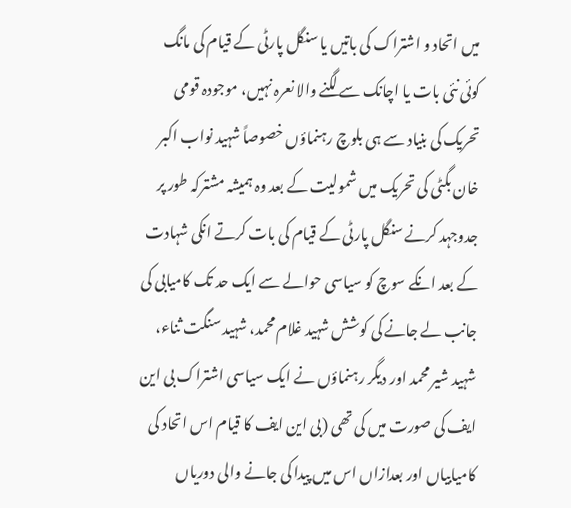میں اتحاد و اشتراک کی باتیں یا سنگل پارٹی کے قیام کی مانگ کوئی نئی بات یا اچانک سے لگنے والا نعرہ نہیں، موجودہ قومی تحریک کی بنیاد سے ہی بلوچ رہنماؤں خصوصاً شہید نواب اکبر خان بگٹی کی تحریک میں شمولیت کے بعد وہ ہمیشہ مشترکہ طور پر جدوجہد کرنے سنگل پارٹی کے قیام کی بات کرتے انکی شہادت کے بعد انکے سوچ کو سیاسی حوالے سے ایک حد تک کامیابی کی جانب لے جانے کی کوشش شہید غلام محمد، شہید سنگت ثناء، شہید شیر محمد اور دیگر رہنماؤں نے ایک سیاسی اشتراک بی این ایف کی صورت میں کی تھی (بی این ایف کا قیام اس اتحاد کی کامیابیاں اور بعدازاں اس میں پیدا کی جانے والی دوریاں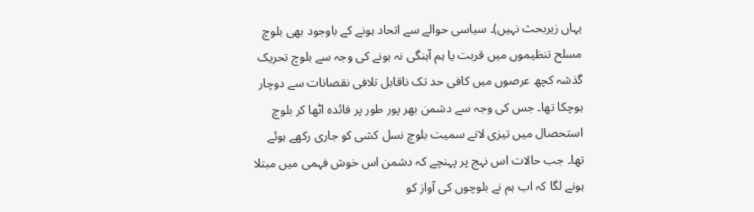یہاں زیربحث نہیں)۔ سیاسی حوالے سے اتحاد ہونے کے باوجود بھی بلوچ مسلح تنظیموں میں قربت یا ہم آہنگی نہ ہونے کی وجہ سے بلوچ تحریک گذشہ کچھ عرصوں میں کافی حد تک ناقابل تلافی نقصانات سے دوچار ہوچکا تھا۔ جس کی وجہ سے دشمن بھر پور طور پر فائدہ اٹھا کر بلوچ استحصال میں تیزی لانے سمیت بلوچ نسل کشی کو جاری رکھے ہوئے تھا۔ جب حالات اس نہج پر پہنچے کہ دشمن اس خوش فہمی میں مبتلا ہونے لگا کہ اب ہم نے بلوچوں کی آواز کو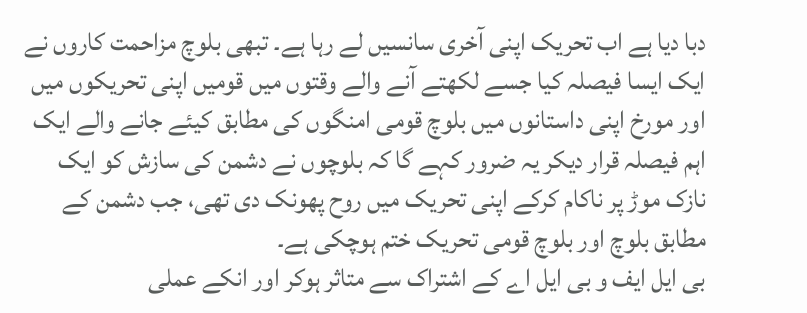دبا دیا ہے اب تحریک اپنی آخری سانسیں لے رہا ہے۔ تبھی بلوچ مزاحمت کاروں نے ایک ایسا فیصلہ کیا جسے لکھتے آنے والے وقتوں میں قومیں اپنی تحریکوں میں اور مورخ اپنی داستانوں میں بلوچ قومی امنگوں کی مطابق کیئے جانے والے ایک اہم فیصلہ قرار دیکر یہ ضرور کہے گا کہ بلوچوں نے دشمن کی سازش کو ایک نازک موڑ پر ناکام کرکے اپنی تحریک میں روح پھونک دی تھی، جب دشمن کے مطابق بلوچ اور بلوچ قومی تحریک ختم ہوچکی ہے۔
بی ایل ایف و بی ایل اے کے اشتراک سے متاثر ہوکر اور انکے عملی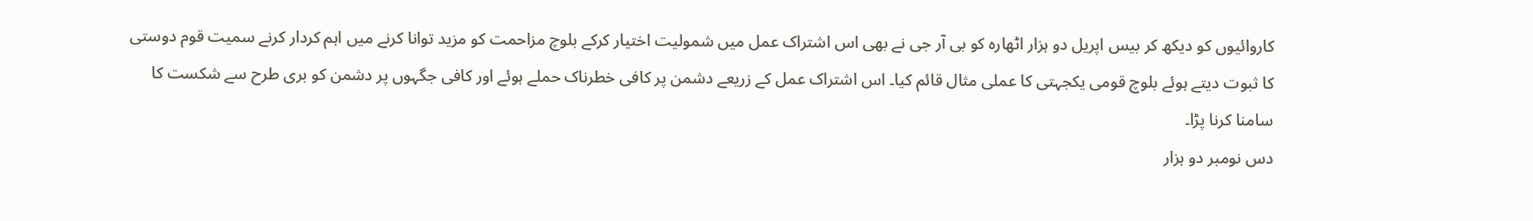کاروائیوں کو دیکھ کر بیس اپریل دو ہزار اٹھارہ کو بی آر جی نے بھی اس اشتراک عمل میں شمولیت اختیار کرکے بلوچ مزاحمت کو مزید توانا کرنے میں اہم کردار کرنے سمیت قوم دوستی کا ثبوت دیتے ہوئے بلوچ قومی یکجہتی کا عملی مثال قائم کیا۔ اس اشتراک عمل کے زریعے دشمن پر کافی خطرناک حملے ہوئے اور کافی جگہوں پر دشمن کو بری طرح سے شکست کا سامنا کرنا پڑا۔
دس نومبر دو ہزار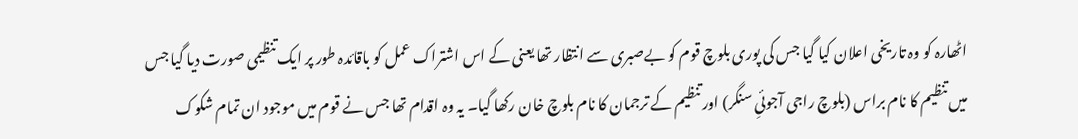اٹھارہ کو وہ تاریخی اعلان کیا گیا جس کی پوری بلوچ قوم کو بےصبری سے انتظار تھا یعنی کے اس اشتراک عمل کو باقائدہ طور پر ایک تنظیمی صورت دیا گیا جس میں تنظیم کا نام براس (بلوچ راجی آجوئیِ سنگر) اور تنظیم کے ترجمان کا نام بلوچ خان رکھا گیا۔ یہ وہ اقدام تھا جس نے قوم میں موجود ان تمام شکوک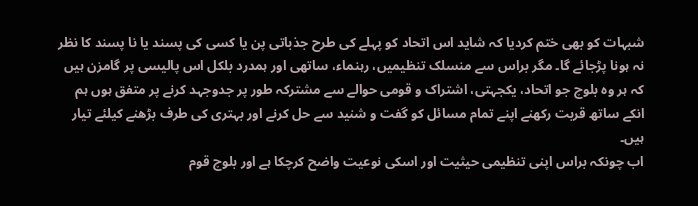شبہات کو بھی ختم کردیا کہ شاید اس اتحاد کو پہلے کی طرح جذباتی پن یا کسی کی پسند یا نا پسند کا نظر نہ ہونا پڑجائے گا۔ مگر براس سے منسلک تنظیمیں، رہنماء، ساتھی اور ہمدرد بلکل اس پالیسی پر گامزن ہیں کہ ہر وہ بلوچ جو اتحاد، یکجہتی، اشتراک و قومی حوالے سے مشترکہ طور پر جدوجہد کرنے پر متفق ہوں ہم انکے ساتھ قربت رکھنے اپنے تمام مسائل کو گفت و شنید سے حل کرنے اور بہتری کی طرف بڑھنے کیلئے تیار ہیں۔
اب چونکہ براس اپنی تنظیمی حیثیت اور اسکی نوعیت واضح کرچکا ہے اور بلوچ قوم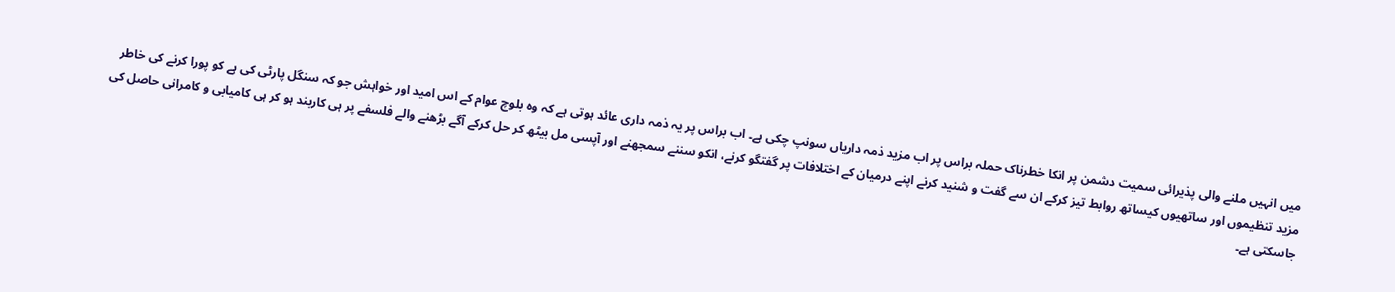میں انہیں ملنے والی پذیرائی سمیت دشمن پر انکا خطرناک حملہ براس پر اب مزید ذمہ داریاں سونپ چکی ہے۔ اب براس پر یہ ذمہ داری عائد ہوتی ہے کہ وہ بلوچ عوام کے اس امید اور خواہش جو کہ سنگل پارٹی کی ہے کو پورا کرنے کی خاطر مزید تنظیموں اور ساتھیوں کیساتھ روابط تیز کرکے ان سے گفت و شنید کرنے اپنے درمیان کے اختلافات پر گفتگو کرنے، انکو سننے سمجھنے اور آپسی مل بیٹھ کر حل کرکے آگے بڑھنے والے فلسفے پر ہی کاربند ہو کر ہی کامیابی و کامرانی حاصل کی جاسکتی ہے۔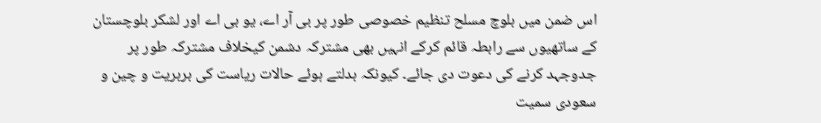اس ضمن میں بلوچ مسلح تنظیم خصوصی طور پر بی آر اے، یو بی اے اور لشکر بلوچستان کے ساتھیوں سے رابطہ قائم کرکے انہیں بھی مشترکہ دشمن کیخلاف مشترکہ طور پر جدوجہد کرنے کی دعوت دی جائے۔ کیونکہ بدلتے ہوئے حالات ریاست کی بربریت و چین و سعودی سمیت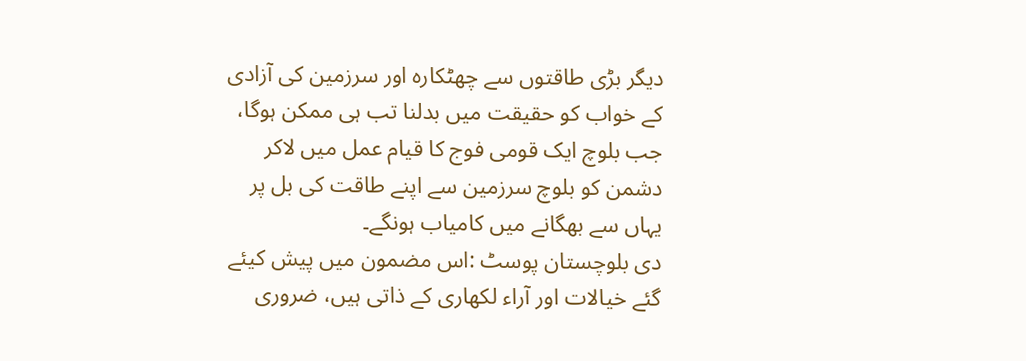دیگر بڑی طاقتوں سے چھٹکارہ اور سرزمین کی آزادی کے خواب کو حقیقت میں بدلنا تب ہی ممکن ہوگا، جب بلوچ ایک قومی فوج کا قیام عمل میں لاکر دشمن کو بلوچ سرزمین سے اپنے طاقت کی بل پر یہاں سے بھگانے میں کامیاب ہونگے۔
دی بلوچستان پوسٹ :اس مضمون میں پیش کیئے گئے خیالات اور آراء لکھاری کے ذاتی ہیں، ضروری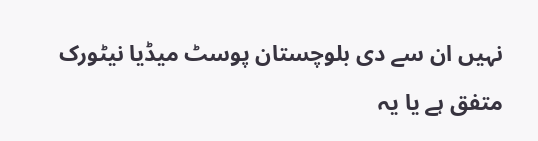نہیں ان سے دی بلوچستان پوسٹ میڈیا نیٹورک متفق ہے یا یہ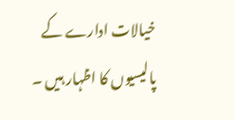خیالات ادارے کے پالیسیوں کا اظہار ہیں ۔